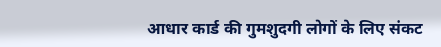आधार कार्ड की गुमशुदगी लोगों के लिए संकट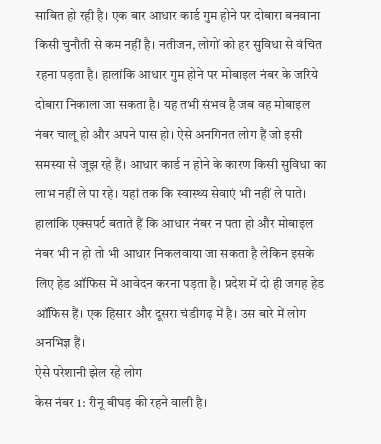साबित हो रही है। एक बार आधार कार्ड गुम होने पर दोबारा बनवाना किसी चुनौती से कम नहीं है। नतीजन, लोगों को हर सुविधा से वंचित रहना पड़ता है। हालांकि आधार गुम होने पर मोबाइल नंबर के जरिये दोबारा निकाला जा सकता है। यह तभी संभव है जब वह मोबाइल नंबर चालू हो और अपने पास हो। ऐसे अनगिनत लोग हैं जो इसी समस्या से जूझ रहे हैं। आधार कार्ड न होने के कारण किसी सुविधा का लाभ नहीं ले पा रहे। यहां तक कि स्वास्थ्य सेवाएं भी नहीं ले पाते। हालांकि एक्सपर्ट बताते हैं कि आधार नंबर न पता हो और मोबाइल नंबर भी न हो तो भी आधार निकलवाया जा सकता है लेकिन इसके लिए हेड ऑफिस में आवेदन करना पड़ता है। प्रदेश में दो ही जगह हेड ऑफिस हैं। एक हिसार और दूसरा चंडीगढ़ में है। उस बारे में लोग अनभिज्ञ हैं।
ऐसे परेशानी झेल रहे लोग
केस नंबर 1: रीनू बीघड़ की रहने वाली है।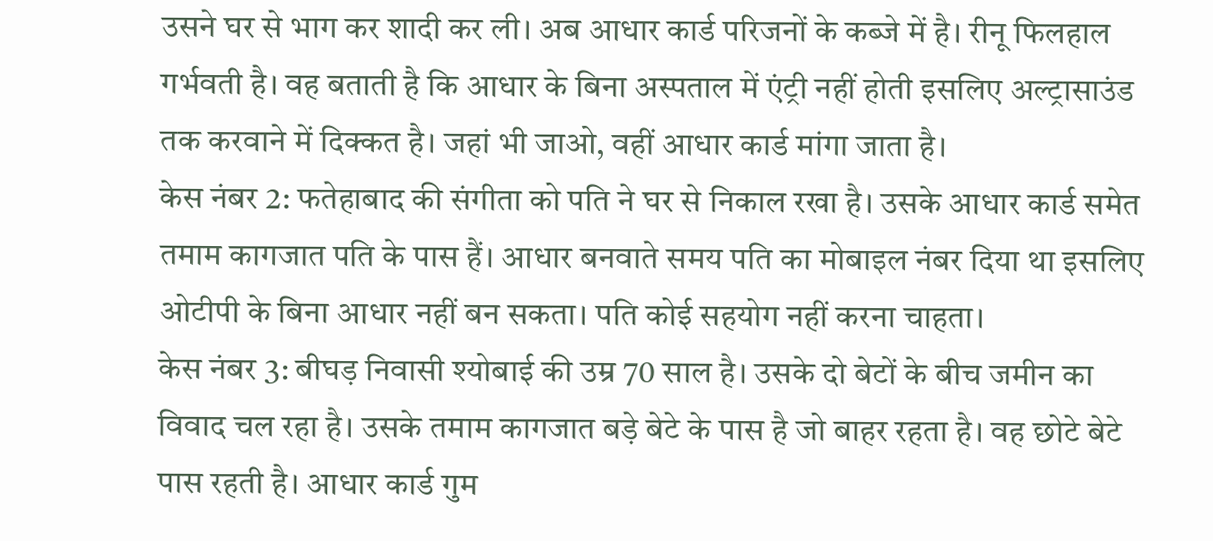उसने घर से भाग कर शादी कर ली। अब आधार कार्ड परिजनों के कब्जे में है। रीनू फिलहाल गर्भवती है। वह बताती है कि आधार के बिना अस्पताल में एंट्री नहीं होती इसलिए अल्ट्रासाउंड तक करवाने में दिक्कत है। जहां भी जाओ, वहीं आधार कार्ड मांगा जाता है।
केस नंबर 2: फतेहाबाद की संगीता को पति ने घर से निकाल रखा है। उसके आधार कार्ड समेत तमाम कागजात पति के पास हैं। आधार बनवाते समय पति का मोबाइल नंबर दिया था इसलिए ओटीपी के बिना आधार नहीं बन सकता। पति कोई सहयोग नहीं करना चाहता।
केस नंबर 3: बीघड़ निवासी श्योबाई की उम्र 70 साल है। उसके दो बेटों के बीच जमीन का विवाद चल रहा है। उसके तमाम कागजात बड़े बेटे के पास है जो बाहर रहता है। वह छोटे बेटे पास रहती है। आधार कार्ड गुम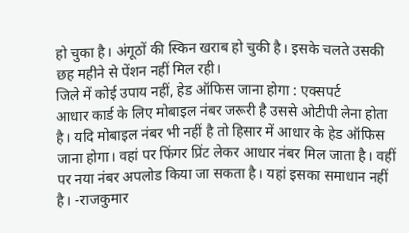हो चुका है। अंगूठों की स्किन खराब हो चुकी है। इसके चलते उसकी छह महीने से पेंशन नहीं मिल रही।
जिले में कोई उपाय नहीं, हेड ऑफिस जाना होगा : एक्सपर्ट
आधार कार्ड के लिए मोबाइल नंबर जरूरी है उससे ओटीपी लेना होता है। यदि मोबाइल नंबर भी नहीं है तो हिसार में आधार के हेड ऑफिस जाना होगा। वहां पर फिंगर प्रिंट लेकर आधार नंबर मिल जाता है। वहीं पर नया नंबर अपलोड किया जा सकता है। यहां इसका समाधान नहीं है। -राजकुमार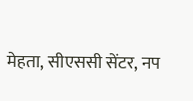मेहता, सीएससी सेंटर, नप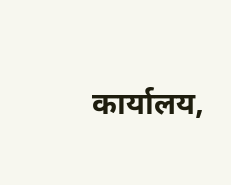कार्यालय,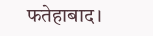फतेहाबाद।